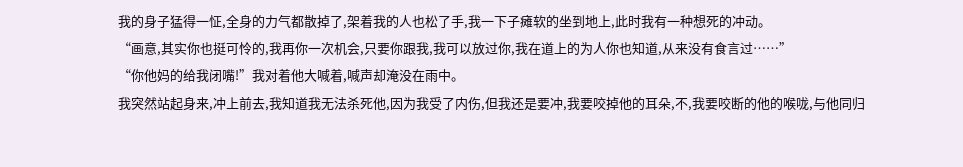我的身子猛得一怔,全身的力气都散掉了,架着我的人也松了手,我一下子瘫软的坐到地上,此时我有一种想死的冲动。
“画意,其实你也挺可怜的,我再你一次机会,只要你跟我,我可以放过你,我在道上的为人你也知道,从来没有食言过……”
“你他妈的给我闭嘴!”我对着他大喊着,喊声却淹没在雨中。
我突然站起身来,冲上前去,我知道我无法杀死他,因为我受了内伤,但我还是要冲,我要咬掉他的耳朵,不,我要咬断的他的喉咙,与他同归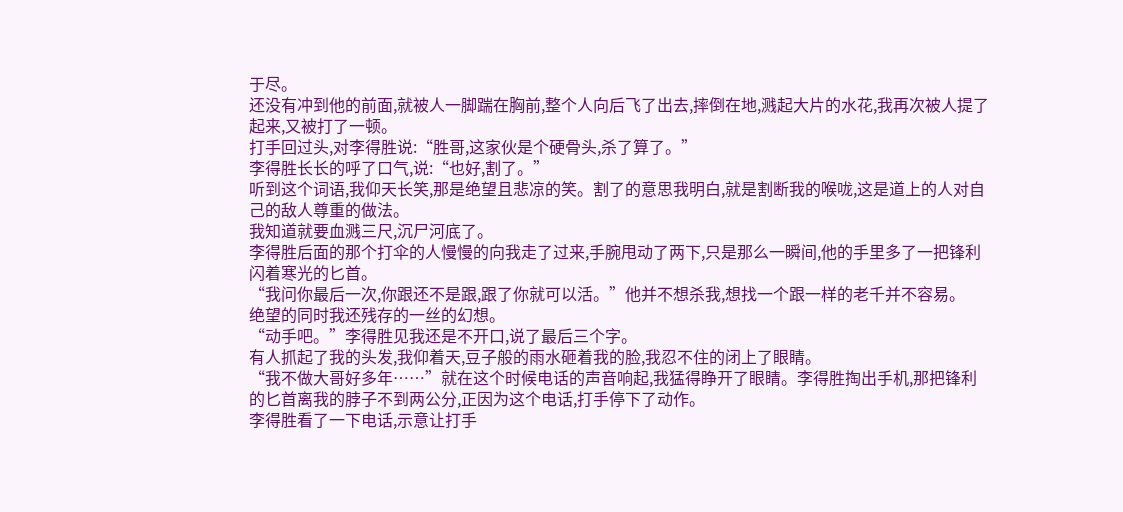于尽。
还没有冲到他的前面,就被人一脚踹在胸前,整个人向后飞了出去,摔倒在地,溅起大片的水花,我再次被人提了起来,又被打了一顿。
打手回过头,对李得胜说:“胜哥,这家伙是个硬骨头,杀了算了。”
李得胜长长的呼了口气,说:“也好,割了。”
听到这个词语,我仰天长笑,那是绝望且悲凉的笑。割了的意思我明白,就是割断我的喉咙,这是道上的人对自己的敌人尊重的做法。
我知道就要血溅三尺,沉尸河底了。
李得胜后面的那个打伞的人慢慢的向我走了过来,手腕甩动了两下,只是那么一瞬间,他的手里多了一把锋利闪着寒光的匕首。
“我问你最后一次,你跟还不是跟,跟了你就可以活。”他并不想杀我,想找一个跟一样的老千并不容易。
绝望的同时我还残存的一丝的幻想。
“动手吧。”李得胜见我还是不开口,说了最后三个字。
有人抓起了我的头发,我仰着天,豆子般的雨水砸着我的脸,我忍不住的闭上了眼睛。
“我不做大哥好多年……”就在这个时候电话的声音响起,我猛得睁开了眼睛。李得胜掏出手机,那把锋利的匕首离我的脖子不到两公分,正因为这个电话,打手停下了动作。
李得胜看了一下电话,示意让打手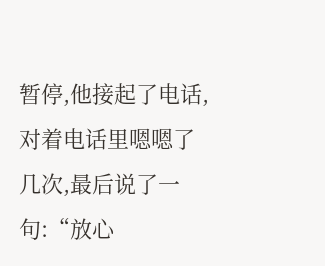暂停,他接起了电话,对着电话里嗯嗯了几次,最后说了一句:“放心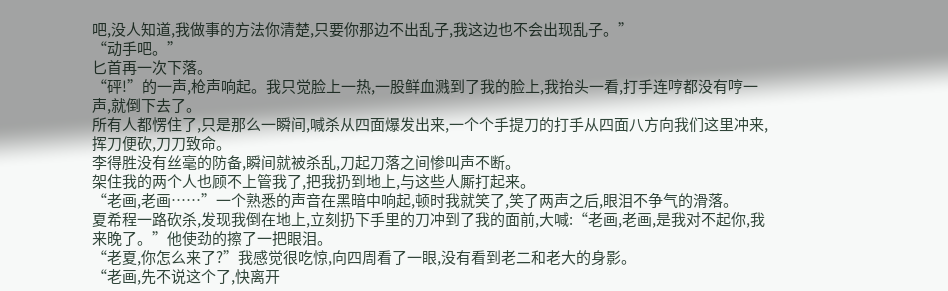吧,没人知道,我做事的方法你清楚,只要你那边不出乱子,我这边也不会出现乱子。”
“动手吧。”
匕首再一次下落。
“砰!”的一声,枪声响起。我只觉脸上一热,一股鲜血溅到了我的脸上,我抬头一看,打手连哼都没有哼一声,就倒下去了。
所有人都愣住了,只是那么一瞬间,喊杀从四面爆发出来,一个个手提刀的打手从四面八方向我们这里冲来,挥刀便砍,刀刀致命。
李得胜没有丝毫的防备,瞬间就被杀乱,刀起刀落之间惨叫声不断。
架住我的两个人也顾不上管我了,把我扔到地上,与这些人厮打起来。
“老画,老画……”一个熟悉的声音在黑暗中响起,顿时我就笑了,笑了两声之后,眼泪不争气的滑落。
夏希程一路砍杀,发现我倒在地上,立刻扔下手里的刀冲到了我的面前,大喊:“老画,老画,是我对不起你,我来晚了。”他使劲的擦了一把眼泪。
“老夏,你怎么来了?”我感觉很吃惊,向四周看了一眼,没有看到老二和老大的身影。
“老画,先不说这个了,快离开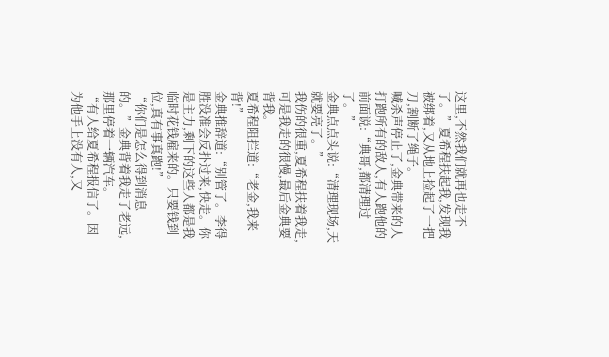这里,不然我们就再也走不了。”夏希程扶起我,发现我被绑着,又从地上捡起了一把刀,割断了绳子。
喊杀声停止了,金典带来的人打跑所有的敌人,有人跑他的前面说:“典哥,都清理过了。”
金典点点头说:“清理现场,天就要亮了。”
我伤的很重,夏希程扶着我走,可是我走的很慢,最后金典要背我。
夏希程阻拦道:“老金,我来背!”
金典推辞道:“别管了。李得胜没准会反扑过来,快走。你是主力,剩下的这些人都是我临时花钱雇来的。只要钱到位,真有事真跑!”
“你们是怎么得到消息的。”金典背着我走了老远,那里停着一辆汽车。
“有人给夏希程报信了。因为他手上没有人,又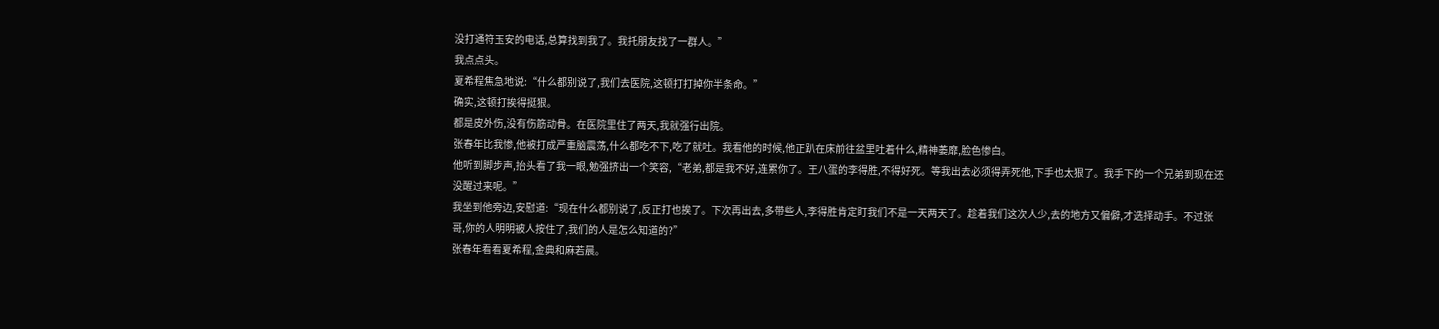没打通符玉安的电话,总算找到我了。我托朋友找了一群人。”
我点点头。
夏希程焦急地说:“什么都别说了,我们去医院,这顿打打掉你半条命。”
确实,这顿打挨得挺狠。
都是皮外伤,没有伤筋动骨。在医院里住了两天,我就强行出院。
张春年比我惨,他被打成严重脑震荡,什么都吃不下,吃了就吐。我看他的时候,他正趴在床前往盆里吐着什么,精神萎靡,脸色惨白。
他听到脚步声,抬头看了我一眼,勉强挤出一个笑容,“老弟,都是我不好,连累你了。王八蛋的李得胜,不得好死。等我出去必须得弄死他,下手也太狠了。我手下的一个兄弟到现在还没醒过来呢。”
我坐到他旁边,安慰道:“现在什么都别说了,反正打也挨了。下次再出去,多带些人,李得胜肯定盯我们不是一天两天了。趁着我们这次人少,去的地方又偏僻,才选择动手。不过张哥,你的人明明被人按住了,我们的人是怎么知道的?”
张春年看看夏希程,金典和麻若晨。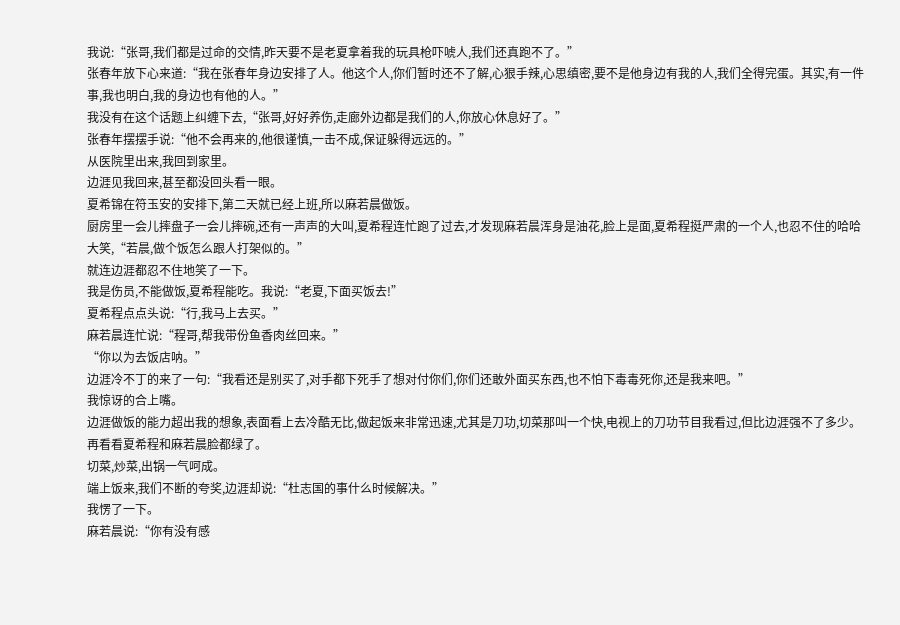我说:“张哥,我们都是过命的交情,昨天要不是老夏拿着我的玩具枪吓唬人,我们还真跑不了。”
张春年放下心来道:“我在张春年身边安排了人。他这个人,你们暂时还不了解,心狠手辣,心思缜密,要不是他身边有我的人,我们全得完蛋。其实,有一件事,我也明白,我的身边也有他的人。”
我没有在这个话题上纠缠下去,“张哥,好好养伤,走廊外边都是我们的人,你放心休息好了。”
张春年摆摆手说:“他不会再来的,他很谨慎,一击不成,保证躲得远远的。”
从医院里出来,我回到家里。
边涯见我回来,甚至都没回头看一眼。
夏希锦在符玉安的安排下,第二天就已经上班,所以麻若晨做饭。
厨房里一会儿摔盘子一会儿摔碗,还有一声声的大叫,夏希程连忙跑了过去,才发现麻若晨浑身是油花,脸上是面,夏希程挺严肃的一个人,也忍不住的哈哈大笑,“若晨,做个饭怎么跟人打架似的。”
就连边涯都忍不住地笑了一下。
我是伤员,不能做饭,夏希程能吃。我说:“老夏,下面买饭去!”
夏希程点点头说:“行,我马上去买。”
麻若晨连忙说:“程哥,帮我带份鱼香肉丝回来。”
“你以为去饭店呐。”
边涯冷不丁的来了一句:“我看还是别买了,对手都下死手了想对付你们,你们还敢外面买东西,也不怕下毒毒死你,还是我来吧。”
我惊讶的合上嘴。
边涯做饭的能力超出我的想象,表面看上去冷酷无比,做起饭来非常迅速,尤其是刀功,切菜那叫一个快,电视上的刀功节目我看过,但比边涯强不了多少。
再看看夏希程和麻若晨脸都绿了。
切菜,炒菜,出锅一气呵成。
端上饭来,我们不断的夸奖,边涯却说:“杜志国的事什么时候解决。”
我愣了一下。
麻若晨说:“你有没有感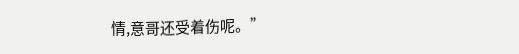情,意哥还受着伤呢。”